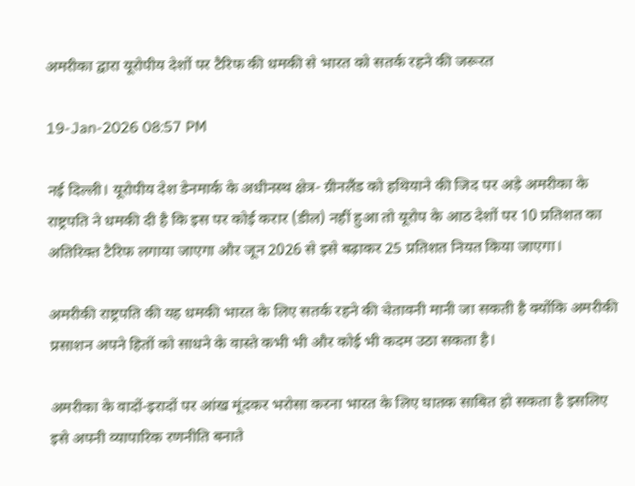अमरीका द्वारा यूरोपीय देशों पर टैरिफ की धमकी से भारत को सतर्क रहने की जरूरत

19-Jan-2026 08:57 PM

नई दिल्ली। यूरोपीय देश डेनमार्क के अधीनस्थ क्षेत्र- ग्रीनलैंड को हथियाने की जिद पर अड़े अमरीका के राष्ट्रपति ने धमकी दी है कि इस पर कोई करार (डील) नहीं हुआ तो यूरोप के आठ देशों पर 10 प्रतिशत का अतिरिक्त टैरिफ लगाया जाएगा और जून 2026 से इसे बढ़ाकर 25 प्रतिशत नियत किया जाएगा।

अमरीकी राष्ट्रपति की यह धमकी भारत के लिए सतर्क रहने की चेतावनी मानी जा सकती है क्योंकि अमरीकी प्रसाशन अपने हितों को साधने के वास्ते कभी भी और कोई भी कदम उठा सकता है।

अमरीका के वादों-इरादों पर आंख मूंदकर भरोसा करना भारत के लिए घातक साबित हो सकता है इसलिए इसे अपनी व्यापारिक रणनीति बनाते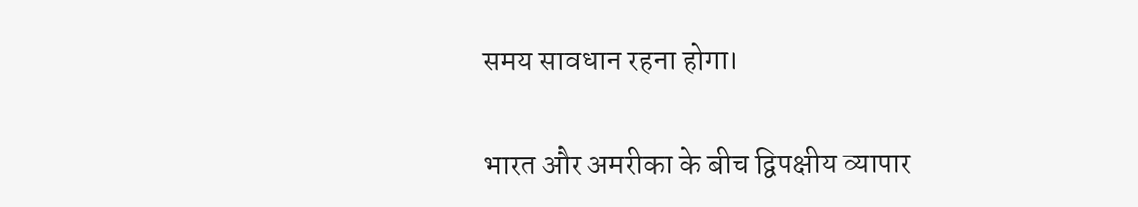समय सावधान रहना होगा।

भारत और अमरीका के बीच द्विपक्षीय व्यापार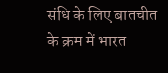संधि के लिए बातचीत के क्रम में भारत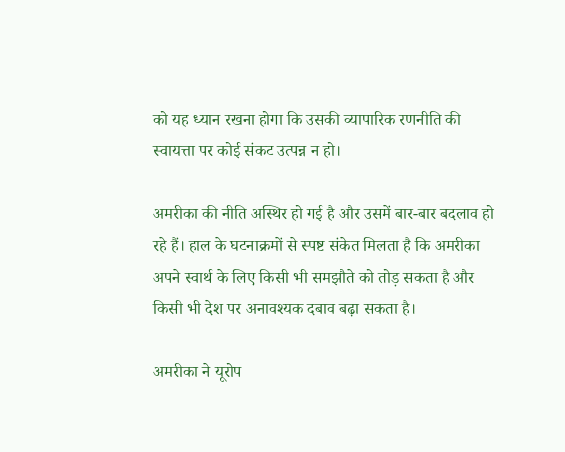को यह ध्यान रखना होगा कि उसकी व्यापारिक रणनीति की स्वायत्ता पर कोई संकट उत्पन्न न हो।

अमरीका की नीति अस्थिर हो गई है और उसमें बार-बार बदलाव हो रहे हैं। हाल के घटनाक्रमों से स्पष्ट संकेत मिलता है कि अमरीका अपने स्वार्थ के लिए किसी भी समझौते को तोड़ सकता है और किसी भी देश पर अनावश्यक दबाव बढ़ा सकता है।

अमरीका ने यूरोप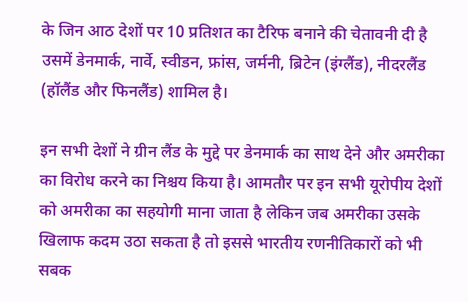के जिन आठ देशों पर 10 प्रतिशत का टैरिफ बनाने की चेतावनी दी है उसमें डेनमार्क, नार्वे, स्वीडन, फ्रांस, जर्मनी, ब्रिटेन (इंग्लैंड), नीदरलैंड  (हॉलैंड और फिनलैंड) शामिल है।

इन सभी देशों ने ग्रीन लैंड के मुद्दे पर डेनमार्क का साथ देने और अमरीका का विरोध करने का निश्चय किया है। आमतौर पर इन सभी यूरोपीय देशों को अमरीका का सहयोगी माना जाता है लेकिन जब अमरीका उसके खिलाफ कदम उठा सकता है तो इससे भारतीय रणनीतिकारों को भी सबक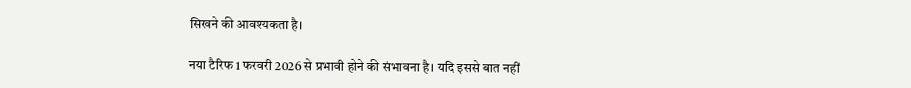सिखने की आवश्यकता है।

नया टैरिफ 1 फरवरी 2026 से प्रभावी होने की संभावना है। यदि इससे बात नहीं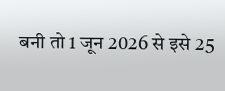बनी तो 1 जून 2026 से इसे 25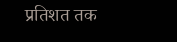प्रतिशत तक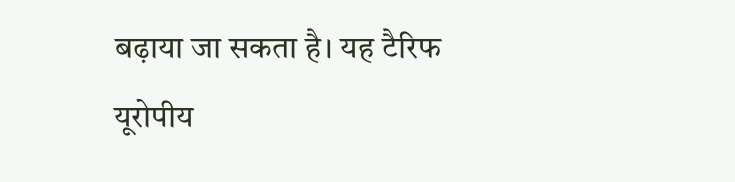बढ़ाया जा सकता है। यह टैरिफ यूरोपीय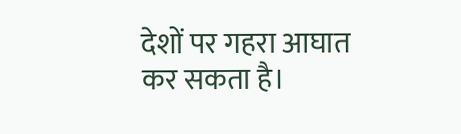देशों पर गहरा आघात कर सकता है।